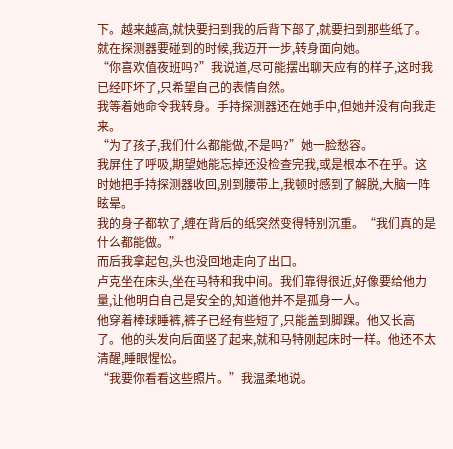下。越来越高,就快要扫到我的后背下部了,就要扫到那些纸了。就在探测器要碰到的时候,我迈开一步,转身面向她。
“你喜欢值夜班吗?”我说道,尽可能摆出聊天应有的样子,这时我已经吓坏了,只希望自己的表情自然。
我等着她命令我转身。手持探测器还在她手中,但她并没有向我走来。
“为了孩子,我们什么都能做,不是吗?”她一脸愁容。
我屏住了呼吸,期望她能忘掉还没检查完我,或是根本不在乎。这时她把手持探测器收回,别到腰带上,我顿时感到了解脱,大脑一阵眩晕。
我的身子都软了,缠在背后的纸突然变得特别沉重。“我们真的是什么都能做。”
而后我拿起包,头也没回地走向了出口。
卢克坐在床头,坐在马特和我中间。我们靠得很近,好像要给他力量,让他明白自己是安全的,知道他并不是孤身一人。
他穿着棒球睡裤,裤子已经有些短了,只能盖到脚踝。他又长高了。他的头发向后面竖了起来,就和马特刚起床时一样。他还不太清醒,睡眼惺忪。
“我要你看看这些照片。”我温柔地说。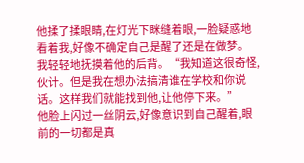他揉了揉眼睛,在灯光下眯缝着眼,一脸疑惑地看着我,好像不确定自己是醒了还是在做梦。
我轻轻地抚摸着他的后背。“我知道这很奇怪,伙计。但是我在想办法搞清谁在学校和你说话。这样我们就能找到他,让他停下来。”
他脸上闪过一丝阴云,好像意识到自己醒着,眼前的一切都是真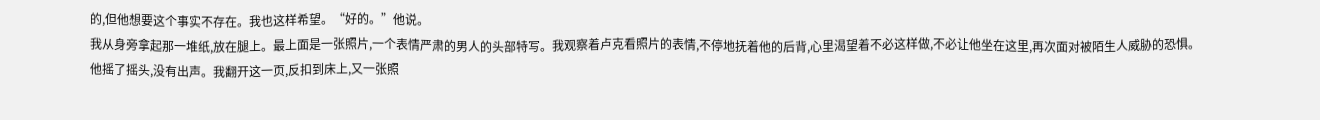的,但他想要这个事实不存在。我也这样希望。“好的。”他说。
我从身旁拿起那一堆纸,放在腿上。最上面是一张照片,一个表情严肃的男人的头部特写。我观察着卢克看照片的表情,不停地抚着他的后背,心里渴望着不必这样做,不必让他坐在这里,再次面对被陌生人威胁的恐惧。
他摇了摇头,没有出声。我翻开这一页,反扣到床上,又一张照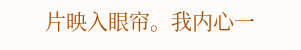片映入眼帘。我内心一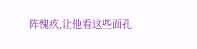阵愧疚,让他看这些面孔